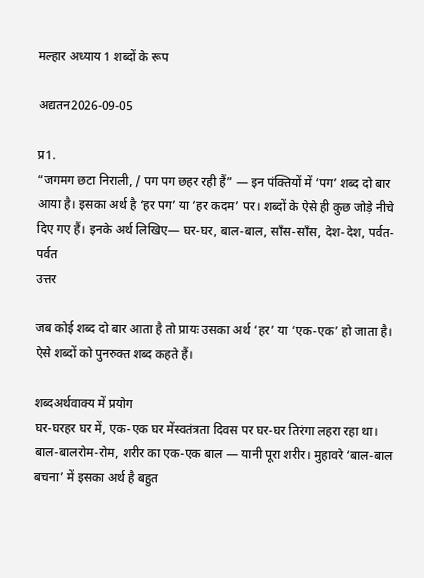मल्हार अध्याय 1 शब्दों के रूप

अद्यतन2026-09-05

प्र1.
“जगमग छटा निराली, / पग पग छहर रही हैं” — इन पंक्तियों में ‘पग’ शब्द दो बार आया है। इसका अर्थ है ‘हर पग’ या ‘हर कदम’ पर। शब्दों के ऐसे ही कुछ जोड़े नीचे दिए गए हैं। इनके अर्थ लिखिए— घर-घर, बाल-बाल, साँस-साँस, देश-देश, पर्वत-पर्वत
उत्तर

जब कोई शब्द दो बार आता है तो प्रायः उसका अर्थ ‘हर’ या ‘एक-एक’ हो जाता है। ऐसे शब्दों को पुनरुक्त शब्द कहते हैं।

शब्दअर्थवाक्य में प्रयोग
घर-घरहर घर में, एक-एक घर मेंस्वतंत्रता दिवस पर घर-घर तिरंगा लहरा रहा था।
बाल-बालरोम-रोम, शरीर का एक-एक बाल — यानी पूरा शरीर। मुहावरे ‘बाल-बाल बचना’ में इसका अर्थ है बहुत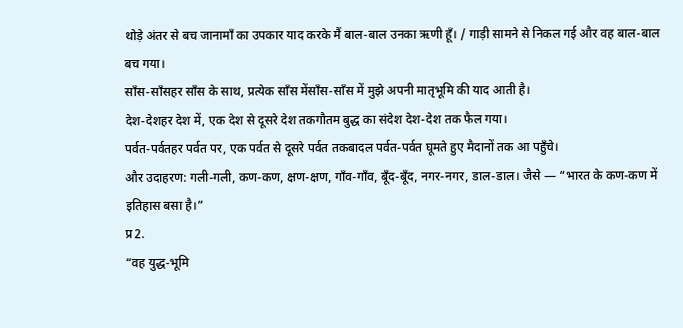थोड़े अंतर से बच जानामाँ का उपकार याद करके मैं बाल-बाल उनका ऋणी हूँ। / गाड़ी सामने से निकल गई और वह बाल-बाल बच गया।
साँस-साँसहर साँस के साथ, प्रत्येक साँस मेंसाँस-साँस में मुझे अपनी मातृभूमि की याद आती है।
देश-देशहर देश में, एक देश से दूसरे देश तकगौतम बुद्ध का संदेश देश-देश तक फैल गया।
पर्वत-पर्वतहर पर्वत पर, एक पर्वत से दूसरे पर्वत तकबादल पर्वत-पर्वत घूमते हुए मैदानों तक आ पहुँचे।
और उदाहरण: गली-गली, कण-कण, क्षण-क्षण, गाँव-गाँव, बूँद-बूँद, नगर-नगर, डाल-डाल। जैसे — “भारत के कण-कण में इतिहास बसा है।”
प्र2.
“वह युद्ध-भूमि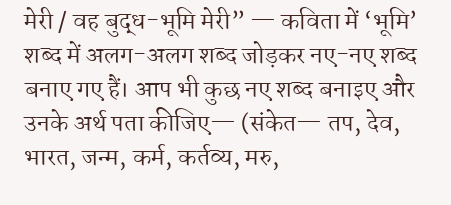मेरी / वह बुद्ध-भूमि मेरी” — कविता में ‘भूमि’ शब्द में अलग-अलग शब्द जोड़कर नए-नए शब्द बनाए गए हैं। आप भी कुछ नए शब्द बनाइए और उनके अर्थ पता कीजिए— (संकेत— तप, देव, भारत, जन्म, कर्म, कर्तव्य, मरु,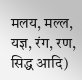मलय, मल्ल, यज्ञ, रंग, रण, सिद्ध आदि)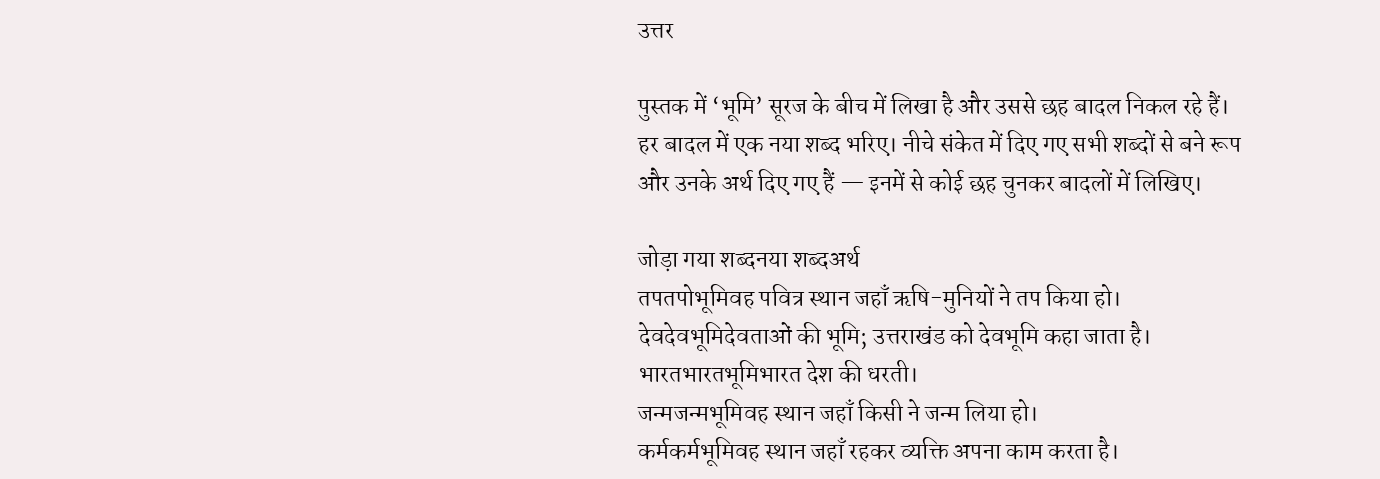उत्तर

पुस्तक में ‘भूमि’ सूरज के बीच में लिखा है और उससे छह बादल निकल रहे हैं। हर बादल में एक नया शब्द भरिए। नीचे संकेत में दिए गए सभी शब्दों से बने रूप और उनके अर्थ दिए गए हैं — इनमें से कोई छह चुनकर बादलों में लिखिए।

जोड़ा गया शब्दनया शब्दअर्थ
तपतपोभूमिवह पवित्र स्थान जहाँ ऋषि-मुनियों ने तप किया हो।
देवदेवभूमिदेवताओं की भूमि; उत्तराखंड को देवभूमि कहा जाता है।
भारतभारतभूमिभारत देश की धरती।
जन्मजन्मभूमिवह स्थान जहाँ किसी ने जन्म लिया हो।
कर्मकर्मभूमिवह स्थान जहाँ रहकर व्यक्ति अपना काम करता है।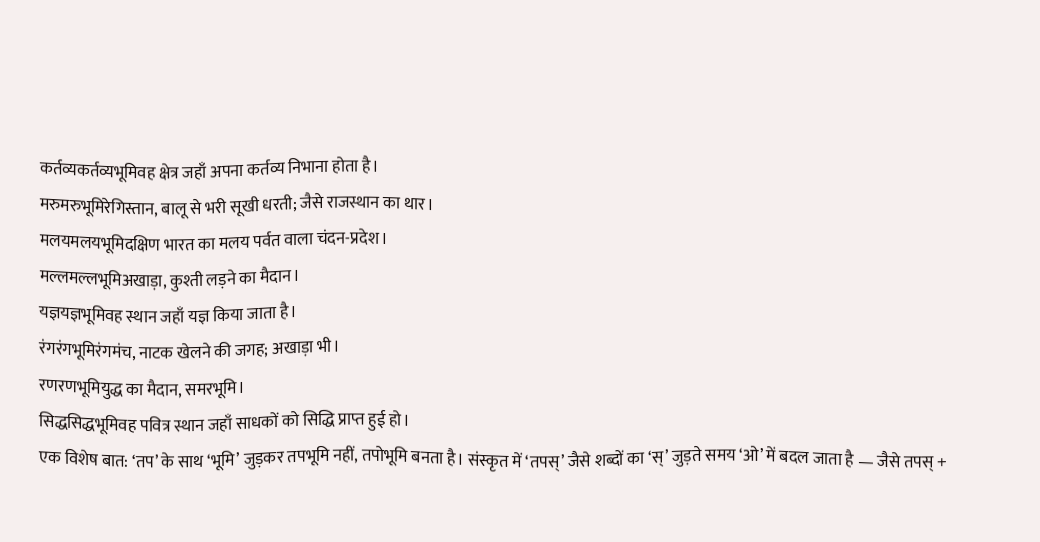कर्तव्यकर्तव्यभूमिवह क्षेत्र जहाँ अपना कर्तव्य निभाना होता है।
मरुमरुभूमिरेगिस्तान, बालू से भरी सूखी धरती; जैसे राजस्थान का थार।
मलयमलयभूमिदक्षिण भारत का मलय पर्वत वाला चंदन-प्रदेश।
मल्लमल्लभूमिअखाड़ा, कुश्ती लड़ने का मैदान।
यज्ञयज्ञभूमिवह स्थान जहाँ यज्ञ किया जाता है।
रंगरंगभूमिरंगमंच, नाटक खेलने की जगह; अखाड़ा भी।
रणरणभूमियुद्ध का मैदान, समरभूमि।
सिद्धसिद्धभूमिवह पवित्र स्थान जहाँ साधकों को सिद्धि प्राप्त हुई हो।
एक विशेष बात: ‘तप’ के साथ ‘भूमि’ जुड़कर तपभूमि नहीं, तपोभूमि बनता है। संस्कृत में ‘तपस्’ जैसे शब्दों का ‘स्’ जुड़ते समय ‘ओ’ में बदल जाता है — जैसे तपस् +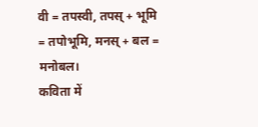वी = तपस्वी, तपस् + भूमि = तपोभूमि, मनस् + बल = मनोबल।
कविता में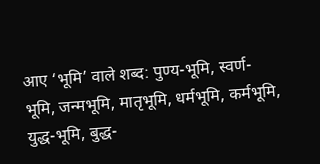आए ‘भूमि’ वाले शब्द: पुण्य-भूमि, स्वर्ण-भूमि, जन्मभूमि, मातृभूमि, धर्मभूमि, कर्मभूमि, युद्ध-भूमि, बुद्ध-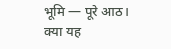भूमि — पूरे आठ।
क्या यह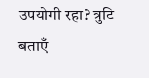उपयोगी रहा? त्रुटि बताएँ